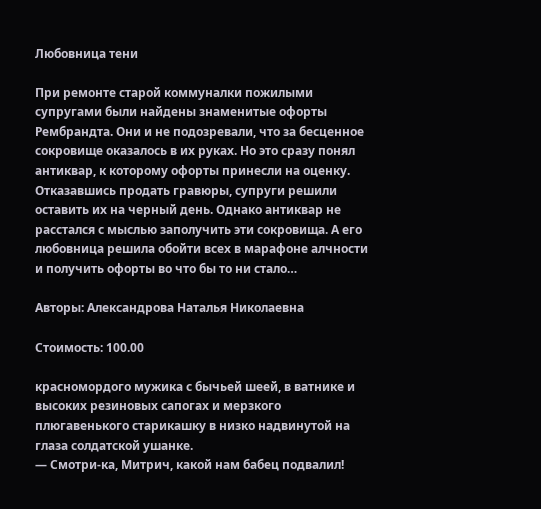Любовница тени

При ремонте старой коммуналки пожилыми супругами были найдены знаменитые офорты Рембрандта. Они и не подозревали, что за бесценное сокровище оказалось в их руках. Но это сразу понял антиквар, к которому офорты принесли на оценку. Отказавшись продать гравюры, супруги решили оставить их на черный день. Однако антиквар не расстался с мыслью заполучить эти сокровища. А его любовница решила обойти всех в марафоне алчности и получить офорты во что бы то ни стало…

Авторы: Александрова Наталья Николаевна

Стоимость: 100.00

красномордого мужика с бычьей шеей, в ватнике и высоких резиновых сапогах и мерзкого плюгавенького старикашку в низко надвинутой на глаза солдатской ушанке.
— Смотри-ка, Митрич, какой нам бабец подвалил!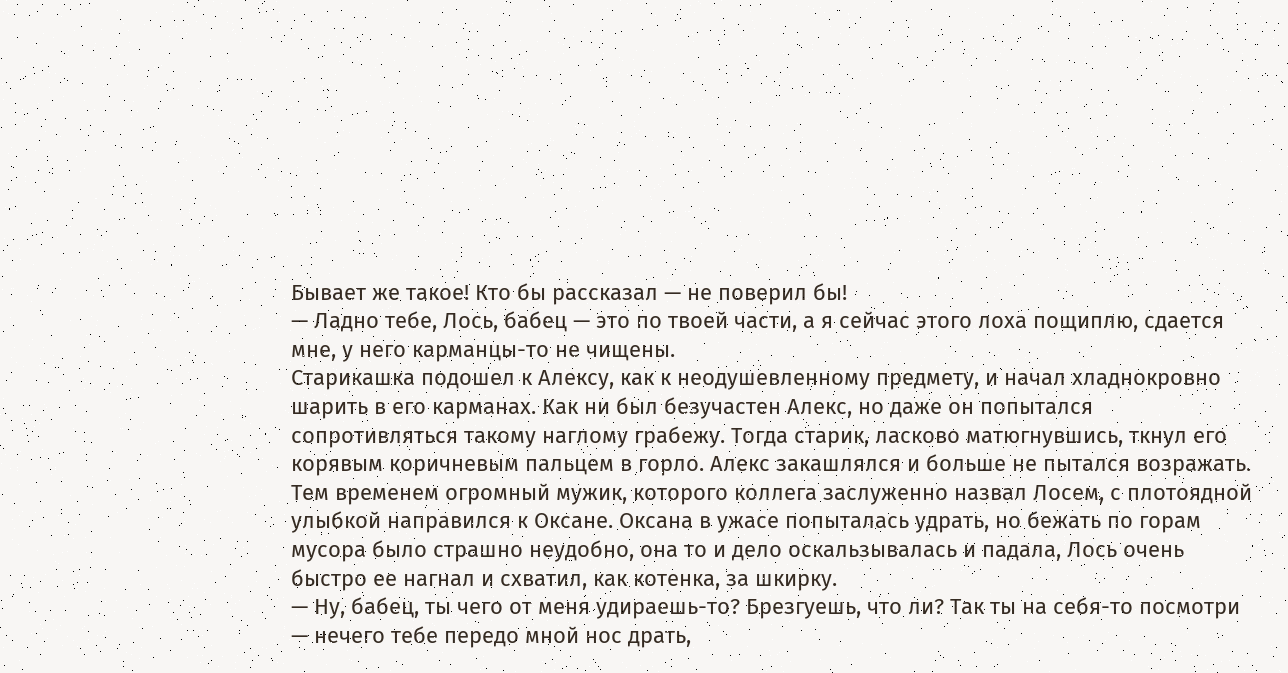Бывает же такое! Кто бы рассказал — не поверил бы!
— Ладно тебе, Лось, бабец — это по твоей части, а я сейчас этого лоха пощиплю, сдается мне, у него карманцы-то не чищены.
Старикашка подошел к Алексу, как к неодушевленному предмету, и начал хладнокровно шарить в его карманах. Как ни был безучастен Алекс, но даже он попытался сопротивляться такому наглому грабежу. Тогда старик, ласково матюгнувшись, ткнул его корявым коричневым пальцем в горло. Алекс закашлялся и больше не пытался возражать.
Тем временем огромный мужик, которого коллега заслуженно назвал Лосем, с плотоядной улыбкой направился к Оксане. Оксана в ужасе попыталась удрать, но бежать по горам мусора было страшно неудобно, она то и дело оскальзывалась и падала, Лось очень быстро ее нагнал и схватил, как котенка, за шкирку.
— Ну, бабец, ты чего от меня удираешь-то? Брезгуешь, что ли? Так ты на себя-то посмотри — нечего тебе передо мной нос драть,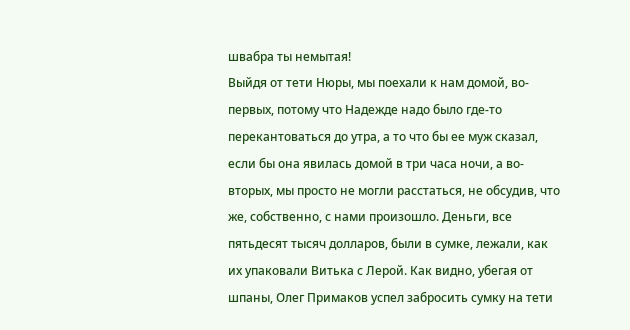швабра ты немытая!
Выйдя от тети Нюры, мы поехали к нам домой, во-первых, потому что Надежде надо было где-то перекантоваться до утра, а то что бы ее муж сказал, если бы она явилась домой в три часа ночи, а во-вторых, мы просто не могли расстаться, не обсудив, что же, собственно, с нами произошло. Деньги, все пятьдесят тысяч долларов, были в сумке, лежали, как их упаковали Витька с Лерой. Как видно, убегая от шпаны, Олег Примаков успел забросить сумку на тети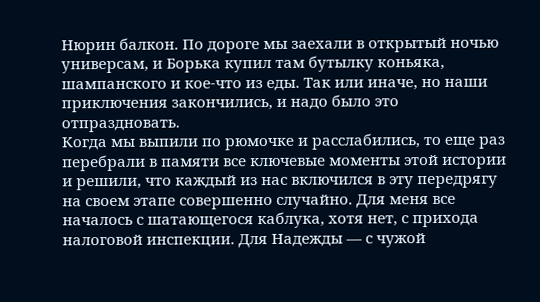Нюрин балкон. По дороге мы заехали в открытый ночью универсам, и Борька купил там бутылку коньяка, шампанского и кое-что из еды. Так или иначе, но наши приключения закончились, и надо было это отпраздновать.
Когда мы выпили по рюмочке и расслабились, то еще раз перебрали в памяти все ключевые моменты этой истории и решили, что каждый из нас включился в эту передрягу на своем этапе совершенно случайно. Для меня все началось с шатающегося каблука, хотя нет, с прихода налоговой инспекции. Для Надежды — с чужой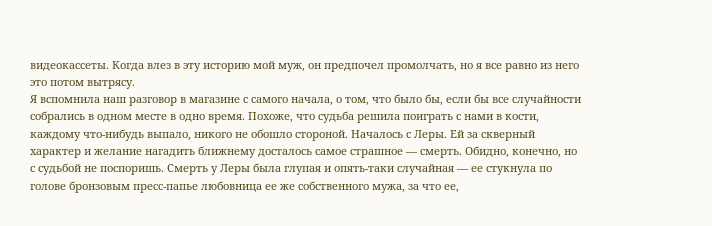видеокассеты. Когда влез в эту историю мой муж, он предпочел промолчать, но я все равно из него это потом вытрясу.
Я вспомнила наш разговор в магазине с самого начала, о том, что было бы, если бы все случайности собрались в одном месте в одно время. Похоже, что судьба решила поиграть с нами в кости, каждому что-нибудь выпало, никого не обошло стороной. Началось с Леры. Ей за скверный характер и желание нагадить ближнему досталось самое страшное — смерть. Обидно, конечно, но с судьбой не поспоришь. Смерть у Леры была глупая и опять-таки случайная — ее стукнула по голове бронзовым пресс-папье любовница ее же собственного мужа, за что ее,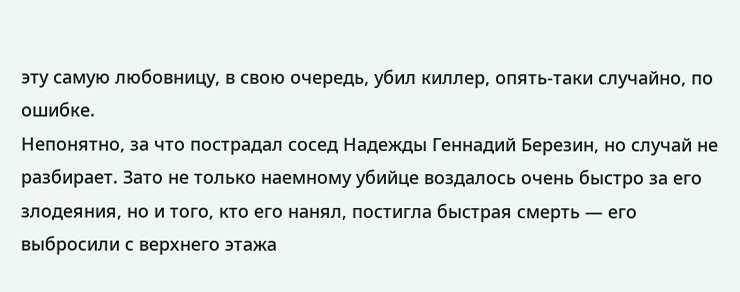эту самую любовницу, в свою очередь, убил киллер, опять-таки случайно, по ошибке.
Непонятно, за что пострадал сосед Надежды Геннадий Березин, но случай не разбирает. Зато не только наемному убийце воздалось очень быстро за его злодеяния, но и того, кто его нанял, постигла быстрая смерть — его выбросили с верхнего этажа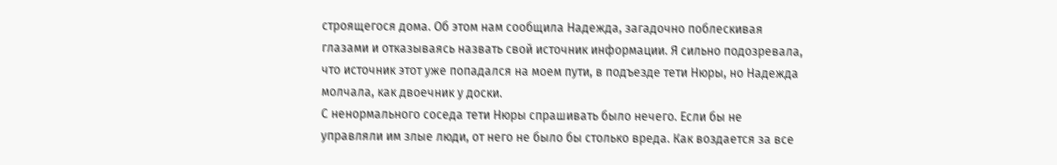строящегося дома. Об этом нам сообщила Надежда, загадочно поблескивая глазами и отказываясь назвать свой источник информации. Я сильно подозревала, что источник этот уже попадался на моем пути, в подъезде тети Нюры, но Надежда молчала, как двоечник у доски.
С ненормального соседа тети Нюры спрашивать было нечего. Если бы не управляли им злые люди, от него не было бы столько вреда. Как воздается за все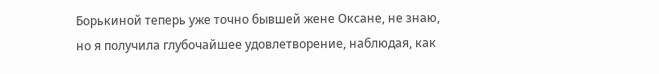Борькиной теперь уже точно бывшей жене Оксане, не знаю, но я получила глубочайшее удовлетворение, наблюдая, как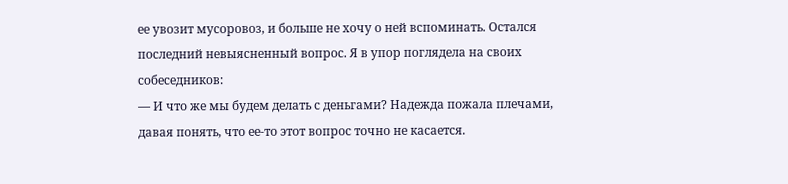ее увозит мусоровоз, и больше не хочу о ней вспоминать. Остался последний невыясненный вопрос. Я в упор поглядела на своих собеседников:
— И что же мы будем делать с деньгами? Надежда пожала плечами, давая понять, что ее-то этот вопрос точно не касается.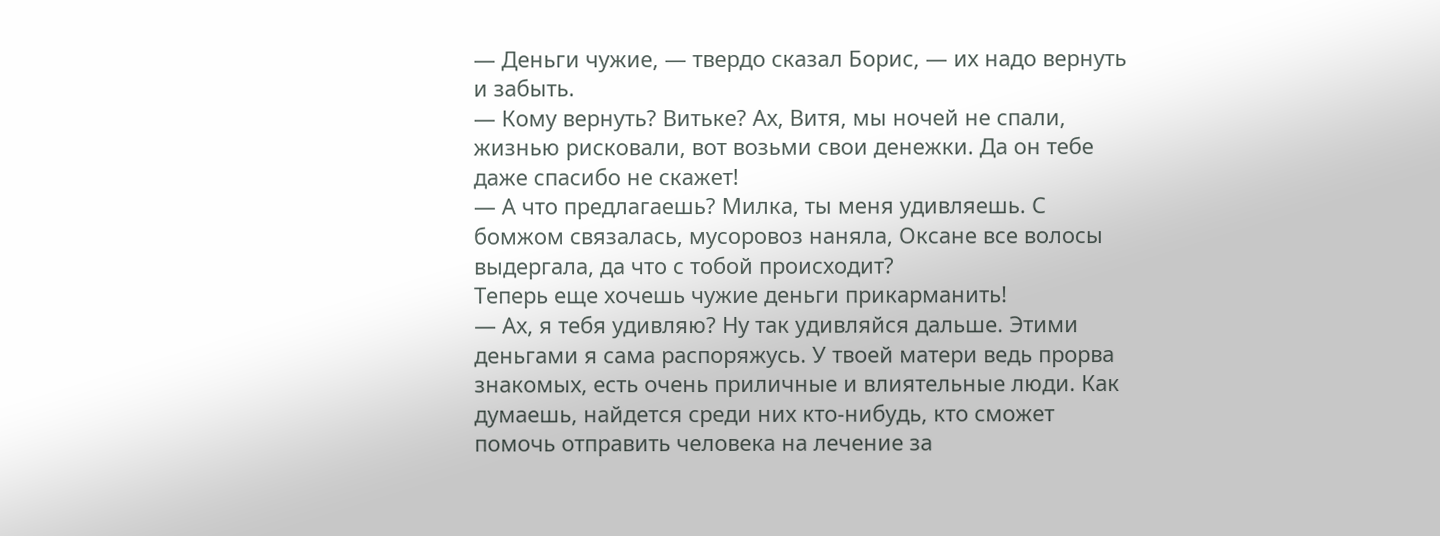— Деньги чужие, — твердо сказал Борис, — их надо вернуть и забыть.
— Кому вернуть? Витьке? Ах, Витя, мы ночей не спали, жизнью рисковали, вот возьми свои денежки. Да он тебе даже спасибо не скажет!
— А что предлагаешь? Милка, ты меня удивляешь. С бомжом связалась, мусоровоз наняла, Оксане все волосы выдергала, да что с тобой происходит?
Теперь еще хочешь чужие деньги прикарманить!
— Ах, я тебя удивляю? Ну так удивляйся дальше. Этими деньгами я сама распоряжусь. У твоей матери ведь прорва знакомых, есть очень приличные и влиятельные люди. Как думаешь, найдется среди них кто-нибудь, кто сможет помочь отправить человека на лечение за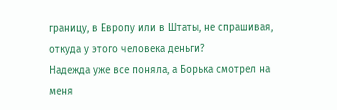границу, в Европу или в Штаты, не спрашивая, откуда у этого человека деньги?
Надежда уже все поняла, а Борька смотрел на меня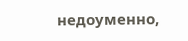недоуменно,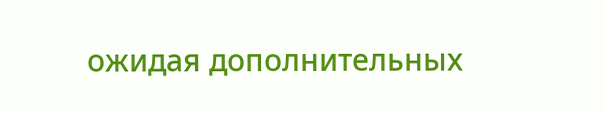ожидая дополнительных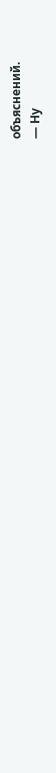объяснений.
— Ну